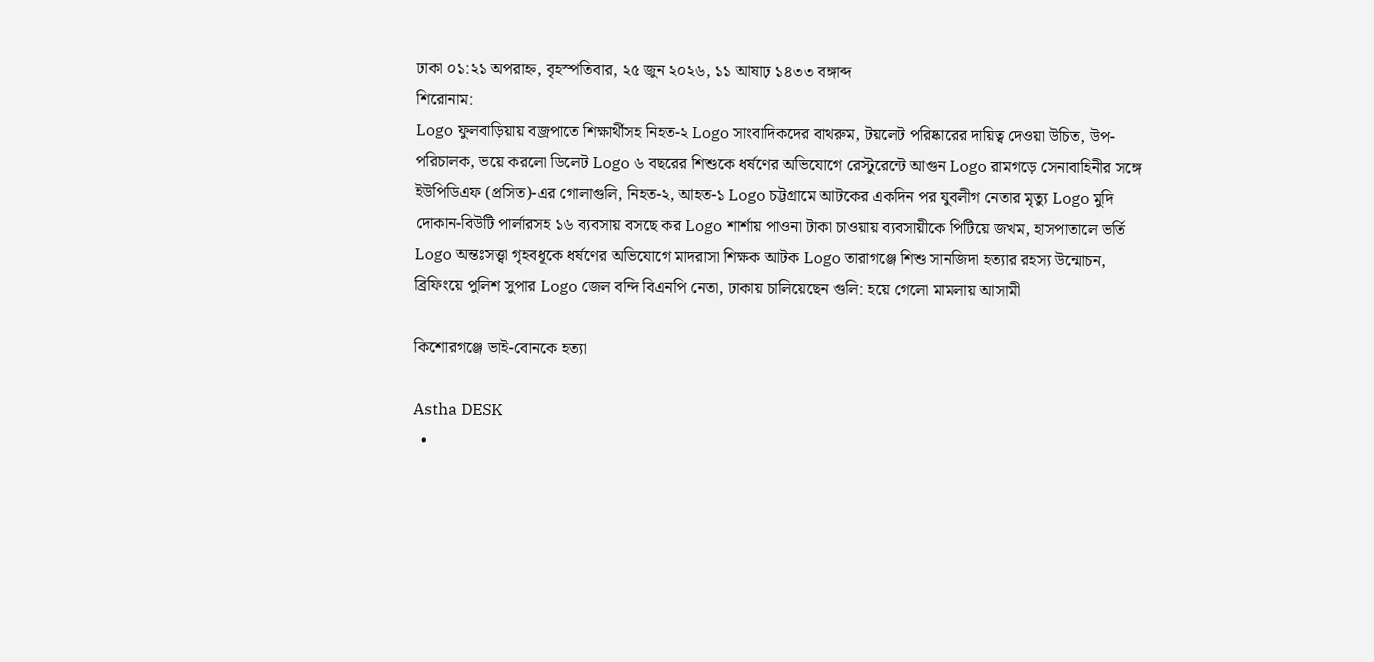ঢাকা ০১:২১ অপরাহ্ন, বৃহস্পতিবার, ২৫ জুন ২০২৬, ১১ আষাঢ় ১৪৩৩ বঙ্গাব্দ
শিরোনাম:
Logo ফুলবাড়িয়ায় বজ্রপাতে শিক্ষার্থীসহ নিহত-২ Logo সাংবাদিকদের বাথরুম, টয়লেট পরিষ্কারের দায়িত্ব দেওয়া উচিত, উপ-পরিচালক, ভয়ে করলো ডিলেট Logo ৬ বছরের শিশুকে ধর্ষণের অভিযোগে রেস্টুরেন্টে আগুন Logo রামগড়ে সেনাবাহিনীর সঙ্গে ইউপিডিএফ (প্রসিত)-এর গোলাগুলি, নিহত-২, আহত-১ Logo চট্টগ্রামে আটকের একদিন পর যুবলীগ নেতার মৃত্যু Logo মুদি দোকান-বিউটি পার্লারসহ ১৬ ব্যবসায় বসছে কর Logo শার্শায় পাওনা টাকা চাওয়ায় ব্যবসায়ীকে পিটিয়ে জখম, হাসপাতালে ভর্তি Logo অন্তঃসত্ত্বা গৃহবধূকে ধর্ষণের অভিযোগে মাদরাসা শিক্ষক আটক Logo তারাগঞ্জে শিশু সানজিদা হত্যার রহস্য উন্মোচন, ব্রিফিংয়ে পুলিশ সুপার Logo জেল বন্দি বিএনপি নেতা, ঢাকায় চালিয়েছেন গুলি: হয়ে গেলো মামলায় আসামী

কিশোরগঞ্জে ভাই-বোনকে হত্যা

Astha DESK
  •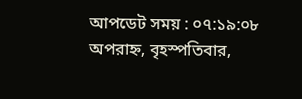আপডেট সময় : ০৭:১৯:০৮ অপরাহ্ন, বৃহস্পতিবার,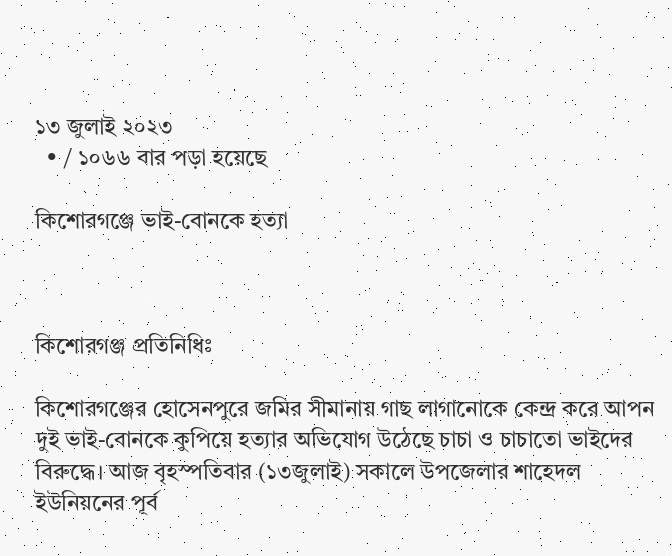১৩ জুলাই ২০২৩
  • / ১০৬৬ বার পড়া হয়েছে

কিশোরগঞ্জে ভাই-বোনকে হত্যা



কিশোরগঞ্জ প্রতিনিধিঃ

কিশোরগঞ্জের হোসেনপুরে জমির সীমানায় গাছ লাগানোকে কেন্দ্র করে আপন দুই ভাই-বোনকে কুপিয়ে হত্যার অভিযোগ উঠেছে চাচা ও চাচাতো ভাইদের বিরুদ্ধে। আজ বৃহস্পতিবার (১৩জুলাই) সকালে উপজেলার শাহেদল ইউনিয়নের পূর্ব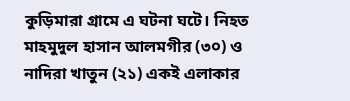কুড়িমারা গ্রামে এ ঘটনা ঘটে। নিহত মাহমুদুল হাসান আলমগীর (৩০) ও নাদিরা খাতুন (২১) একই এলাকার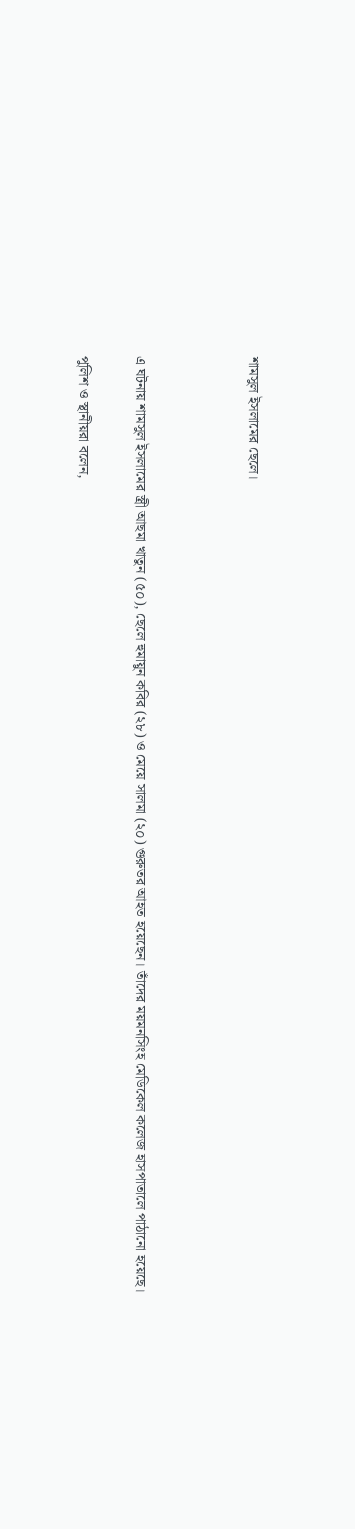শামসুল ইসলামের ছেলে।



এ ঘটনায় শামসুল ইসলামের স্ত্রী আছমা খাতুন (৫০), ছেলে হুমায়ুন কবির (২৮) ও মেয়ে সালমা (২০) গুরুতর আহত হয়েছেন। তাঁদের ময়মনসিংহ মেডিকেল কলেজ হাসপাতালে পাঠানো হয়েছে।

পুলিশ ও স্থানীয়রা বলেন,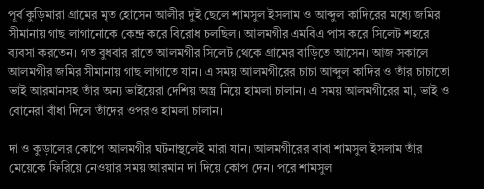পূর্ব কুড়িমারা গ্রামের মৃত হোসেন আলীর দুই ছেলে শামসুল ইসলাম ও আব্দুল কাদিরের মধ্যে জমির সীমানায় গাছ লাগানোকে কেন্দ্র করে বিরোধ চলছিল। আলমগীর এমবিএ পাস করে সিলেট শহরে ব্যবসা করতেন। গত বুধবার রাতে আলমগীর সিলেট থেকে গ্রামের বাড়িতে আসেন। আজ সকালে আলমগীর জমির সীমানায় গাছ লাগাতে যান। এ সময় আলমগীরের চাচা আব্দুল কাদির ও তাঁর চাচাতো ভাই আরমানসহ তাঁর অন্য ভাইয়েরা দেশিয় অস্ত্র নিয়ে হামলা চালান। এ সময় আলমগীরের মা, ভাই ও বোনেরা বাঁধা দিলে তাঁদের ওপরও হামলা চালান।

দা ও কুড়ালের কোপে আলমগীর ঘটনাস্থলেই মারা যান। আলমগীরের বাবা শামসুল ইসলাম তাঁর মেয়েকে ফিরিয়ে নেওয়ার সময় আরমান দা দিয়ে কোপ দেন। পরে শামসুল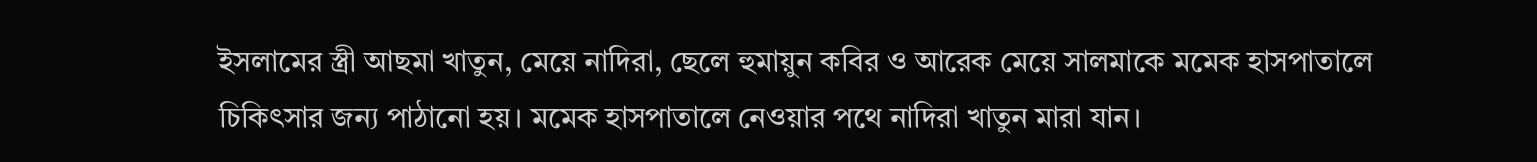ইসলামের স্ত্রী আছমা খাতুন, মেয়ে নাদিরা, ছেলে হুমায়ুন কবির ও আরেক মেয়ে সালমাকে মমেক হাসপাতালে চিকিৎসার জন্য পাঠানো হয়। মমেক হাসপাতালে নেওয়ার পথে নাদিরা খাতুন মারা যান।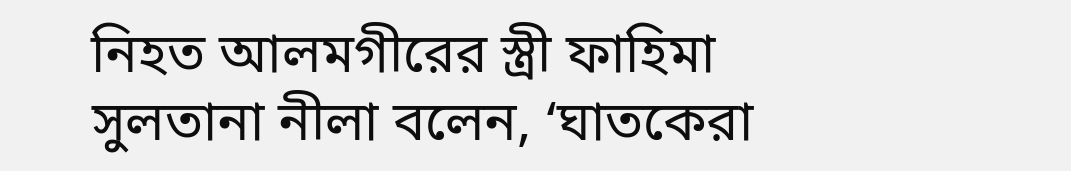নিহত আলমগীরের স্ত্রী ফাহিমা সুলতানা নীলা বলেন, ‘ঘাতকেরা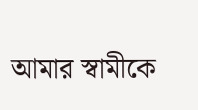আমার স্বামীকে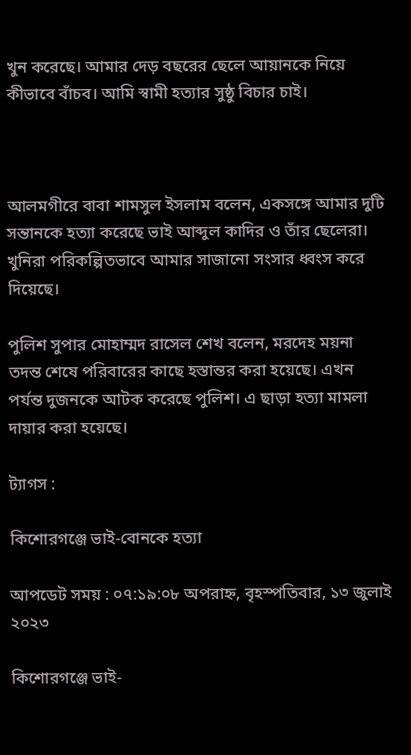খুন করেছে। আমার দেড় বছরের ছেলে আয়ানকে নিয়ে কীভাবে বাঁচব। আমি স্বামী হত্যার সুষ্ঠু বিচার চাই।



আলমগীরে বাবা শামসুল ইসলাম বলেন, একসঙ্গে আমার দুটি সন্তানকে হত্যা করেছে ভাই আব্দুল কাদির ও তাঁর ছেলেরা। খুনিরা পরিকল্পিতভাবে আমার সাজানো সংসার ধ্বংস করে দিয়েছে।

পুলিশ সুপার মোহাম্মদ রাসেল শেখ বলেন, মরদেহ ময়না তদন্ত শেষে পরিবারের কাছে হস্তান্তর করা হয়েছে। এখন পর্যন্ত দুজনকে আটক করেছে পুলিশ। এ ছাড়া হত্যা মামলা দায়ার করা হয়েছে।

ট্যাগস :

কিশোরগঞ্জে ভাই-বোনকে হত্যা

আপডেট সময় : ০৭:১৯:০৮ অপরাহ্ন, বৃহস্পতিবার, ১৩ জুলাই ২০২৩

কিশোরগঞ্জে ভাই-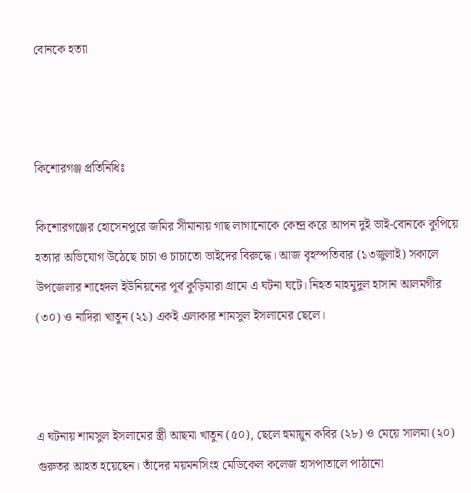বোনকে হত্যা



কিশোরগঞ্জ প্রতিনিধিঃ

কিশোরগঞ্জের হোসেনপুরে জমির সীমানায় গাছ লাগানোকে কেন্দ্র করে আপন দুই ভাই-বোনকে কুপিয়ে হত্যার অভিযোগ উঠেছে চাচা ও চাচাতো ভাইদের বিরুদ্ধে। আজ বৃহস্পতিবার (১৩জুলাই) সকালে উপজেলার শাহেদল ইউনিয়নের পূর্ব কুড়িমারা গ্রামে এ ঘটনা ঘটে। নিহত মাহমুদুল হাসান আলমগীর (৩০) ও নাদিরা খাতুন (২১) একই এলাকার শামসুল ইসলামের ছেলে।



এ ঘটনায় শামসুল ইসলামের স্ত্রী আছমা খাতুন (৫০), ছেলে হুমায়ুন কবির (২৮) ও মেয়ে সালমা (২০) গুরুতর আহত হয়েছেন। তাঁদের ময়মনসিংহ মেডিকেল কলেজ হাসপাতালে পাঠানো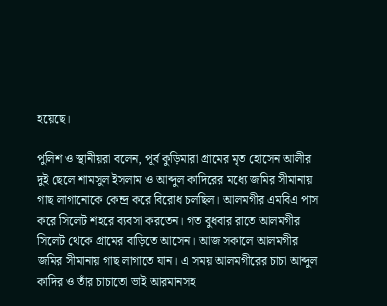হয়েছে।

পুলিশ ও স্থানীয়রা বলেন, পূর্ব কুড়িমারা গ্রামের মৃত হোসেন আলীর দুই ছেলে শামসুল ইসলাম ও আব্দুল কাদিরের মধ্যে জমির সীমানায় গাছ লাগানোকে কেন্দ্র করে বিরোধ চলছিল। আলমগীর এমবিএ পাস করে সিলেট শহরে ব্যবসা করতেন। গত বুধবার রাতে আলমগীর সিলেট থেকে গ্রামের বাড়িতে আসেন। আজ সকালে আলমগীর জমির সীমানায় গাছ লাগাতে যান। এ সময় আলমগীরের চাচা আব্দুল কাদির ও তাঁর চাচাতো ভাই আরমানসহ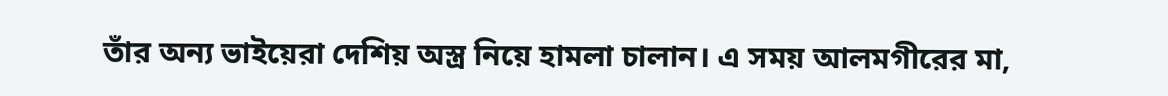তাঁর অন্য ভাইয়েরা দেশিয় অস্ত্র নিয়ে হামলা চালান। এ সময় আলমগীরের মা,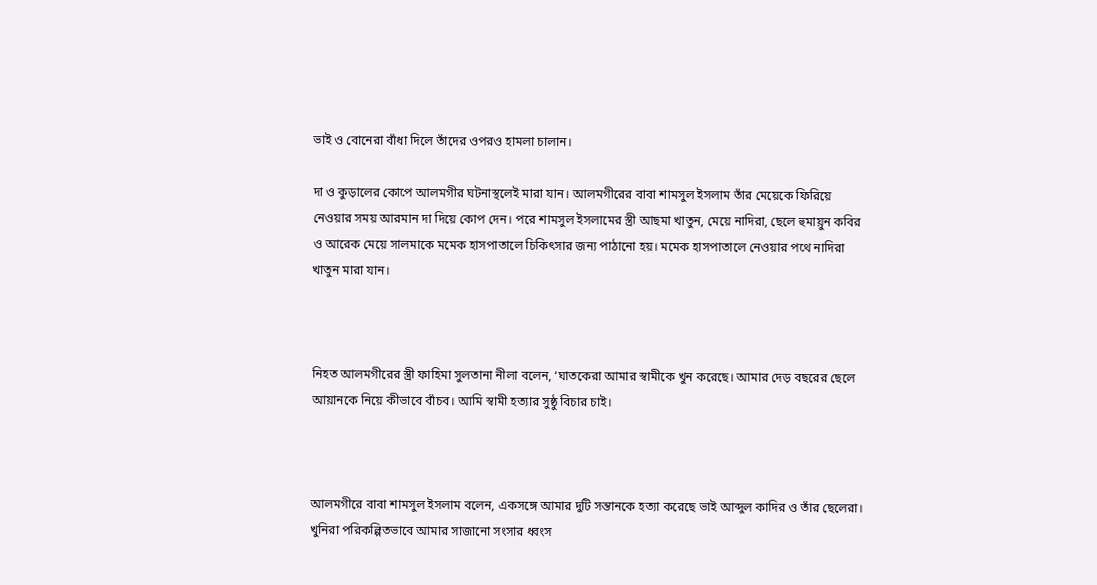ভাই ও বোনেরা বাঁধা দিলে তাঁদের ওপরও হামলা চালান।

দা ও কুড়ালের কোপে আলমগীর ঘটনাস্থলেই মারা যান। আলমগীরের বাবা শামসুল ইসলাম তাঁর মেয়েকে ফিরিয়ে নেওয়ার সময় আরমান দা দিয়ে কোপ দেন। পরে শামসুল ইসলামের স্ত্রী আছমা খাতুন, মেয়ে নাদিরা, ছেলে হুমায়ুন কবির ও আরেক মেয়ে সালমাকে মমেক হাসপাতালে চিকিৎসার জন্য পাঠানো হয়। মমেক হাসপাতালে নেওয়ার পথে নাদিরা খাতুন মারা যান।



নিহত আলমগীরের স্ত্রী ফাহিমা সুলতানা নীলা বলেন, ‘ঘাতকেরা আমার স্বামীকে খুন করেছে। আমার দেড় বছরের ছেলে আয়ানকে নিয়ে কীভাবে বাঁচব। আমি স্বামী হত্যার সুষ্ঠু বিচার চাই।



আলমগীরে বাবা শামসুল ইসলাম বলেন, একসঙ্গে আমার দুটি সন্তানকে হত্যা করেছে ভাই আব্দুল কাদির ও তাঁর ছেলেরা। খুনিরা পরিকল্পিতভাবে আমার সাজানো সংসার ধ্বংস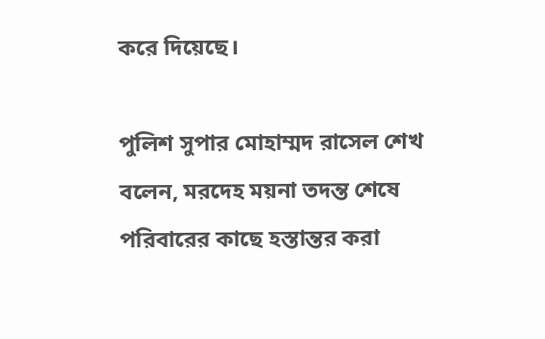করে দিয়েছে।

পুলিশ সুপার মোহাম্মদ রাসেল শেখ বলেন, মরদেহ ময়না তদন্ত শেষে পরিবারের কাছে হস্তান্তর করা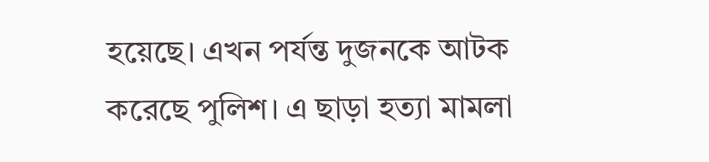হয়েছে। এখন পর্যন্ত দুজনকে আটক করেছে পুলিশ। এ ছাড়া হত্যা মামলা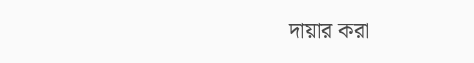দায়ার করা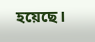হয়েছে।